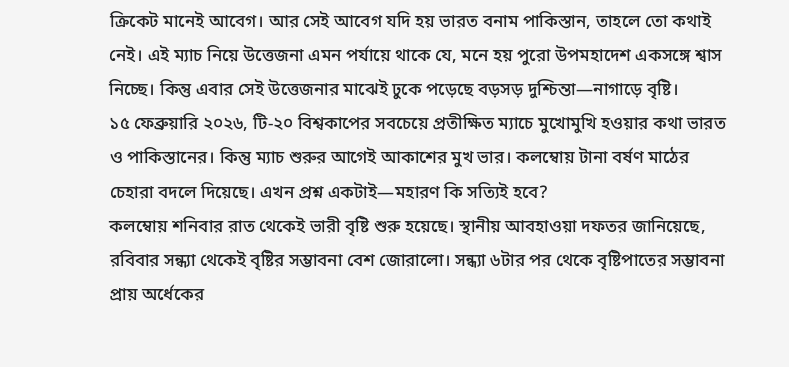ক্রিকেট মানেই আবেগ। আর সেই আবেগ যদি হয় ভারত বনাম পাকিস্তান, তাহলে তো কথাই নেই। এই ম্যাচ নিয়ে উত্তেজনা এমন পর্যায়ে থাকে যে, মনে হয় পুরো উপমহাদেশ একসঙ্গে শ্বাস নিচ্ছে। কিন্তু এবার সেই উত্তেজনার মাঝেই ঢুকে পড়েছে বড়সড় দুশ্চিন্তা—নাগাড়ে বৃষ্টি।
১৫ ফেব্রুয়ারি ২০২৬, টি-২০ বিশ্বকাপের সবচেয়ে প্রতীক্ষিত ম্যাচে মুখোমুখি হওয়ার কথা ভারত ও পাকিস্তানের। কিন্তু ম্যাচ শুরুর আগেই আকাশের মুখ ভার। কলম্বোয় টানা বর্ষণ মাঠের চেহারা বদলে দিয়েছে। এখন প্রশ্ন একটাই—মহারণ কি সত্যিই হবে?
কলম্বোয় শনিবার রাত থেকেই ভারী বৃষ্টি শুরু হয়েছে। স্থানীয় আবহাওয়া দফতর জানিয়েছে, রবিবার সন্ধ্যা থেকেই বৃষ্টির সম্ভাবনা বেশ জোরালো। সন্ধ্যা ৬টার পর থেকে বৃষ্টিপাতের সম্ভাবনা প্রায় অর্ধেকের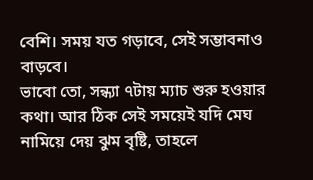বেশি। সময় যত গড়াবে, সেই সম্ভাবনাও বাড়বে।
ভাবো তো, সন্ধ্যা ৭টায় ম্যাচ শুরু হওয়ার কথা। আর ঠিক সেই সময়েই যদি মেঘ নামিয়ে দেয় ঝুম বৃষ্টি, তাহলে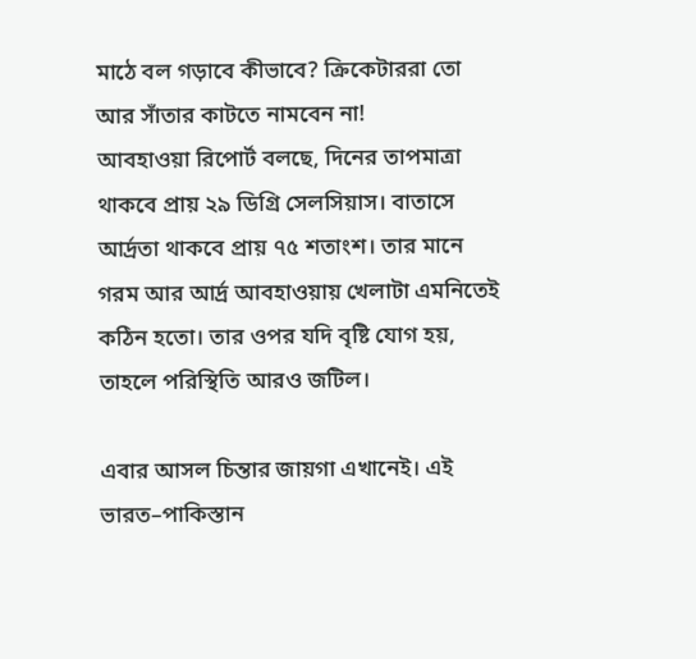মাঠে বল গড়াবে কীভাবে? ক্রিকেটাররা তো আর সাঁতার কাটতে নামবেন না!
আবহাওয়া রিপোর্ট বলছে, দিনের তাপমাত্রা থাকবে প্রায় ২৯ ডিগ্রি সেলসিয়াস। বাতাসে আর্দ্রতা থাকবে প্রায় ৭৫ শতাংশ। তার মানে গরম আর আর্দ্র আবহাওয়ায় খেলাটা এমনিতেই কঠিন হতো। তার ওপর যদি বৃষ্টি যোগ হয়, তাহলে পরিস্থিতি আরও জটিল।

এবার আসল চিন্তার জায়গা এখানেই। এই ভারত–পাকিস্তান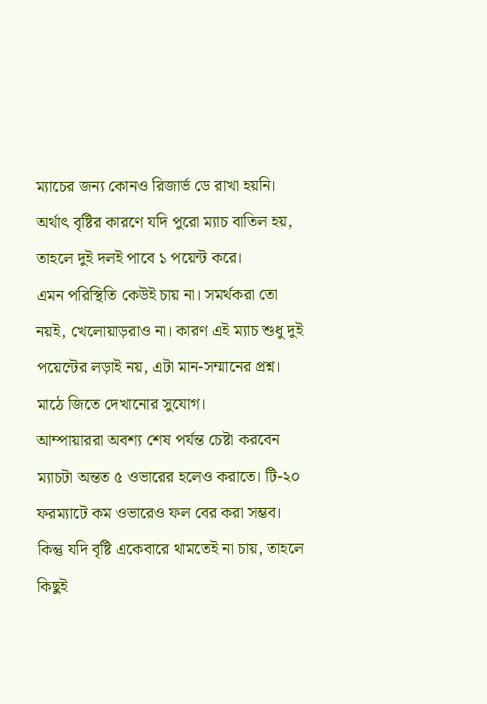ম্যাচের জন্য কোনও রিজার্ভ ডে রাখা হয়নি। অর্থাৎ বৃষ্টির কারণে যদি পুরো ম্যাচ বাতিল হয়, তাহলে দুই দলই পাবে ১ পয়েন্ট করে।
এমন পরিস্থিতি কেউই চায় না। সমর্থকরা তো নয়ই, খেলোয়াড়রাও না। কারণ এই ম্যাচ শুধু দুই পয়েন্টের লড়াই নয়, এটা মান-সম্মানের প্রশ্ন। মাঠে জিতে দেখানোর সুযোগ।
আম্পায়াররা অবশ্য শেষ পর্যন্ত চেষ্টা করবেন ম্যাচটা অন্তত ৫ ওভারের হলেও করাতে। টি-২০ ফরম্যাটে কম ওভারেও ফল বের করা সম্ভব। কিন্তু যদি বৃষ্টি একেবারে থামতেই না চায়, তাহলে কিছুই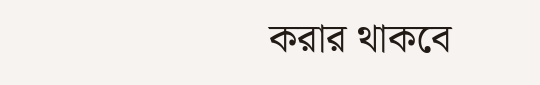করার থাকবে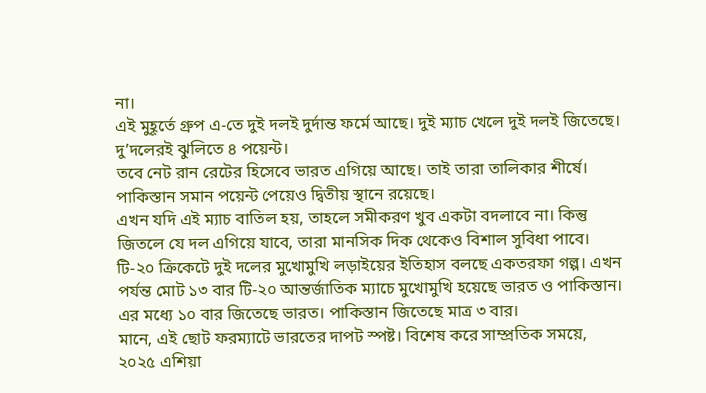না।
এই মুহূর্তে গ্রুপ এ-তে দুই দলই দুর্দান্ত ফর্মে আছে। দুই ম্যাচ খেলে দুই দলই জিতেছে। দু’দলেরই ঝুলিতে ৪ পয়েন্ট।
তবে নেট রান রেটের হিসেবে ভারত এগিয়ে আছে। তাই তারা তালিকার শীর্ষে। পাকিস্তান সমান পয়েন্ট পেয়েও দ্বিতীয় স্থানে রয়েছে।
এখন যদি এই ম্যাচ বাতিল হয়, তাহলে সমীকরণ খুব একটা বদলাবে না। কিন্তু জিতলে যে দল এগিয়ে যাবে, তারা মানসিক দিক থেকেও বিশাল সুবিধা পাবে।
টি-২০ ক্রিকেটে দুই দলের মুখোমুখি লড়াইয়ের ইতিহাস বলছে একতরফা গল্প। এখন পর্যন্ত মোট ১৩ বার টি-২০ আন্তর্জাতিক ম্যাচে মুখোমুখি হয়েছে ভারত ও পাকিস্তান।
এর মধ্যে ১০ বার জিতেছে ভারত। পাকিস্তান জিতেছে মাত্র ৩ বার।
মানে, এই ছোট ফরম্যাটে ভারতের দাপট স্পষ্ট। বিশেষ করে সাম্প্রতিক সময়ে, ২০২৫ এশিয়া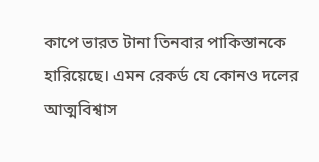কাপে ভারত টানা তিনবার পাকিস্তানকে হারিয়েছে। এমন রেকর্ড যে কোনও দলের আত্মবিশ্বাস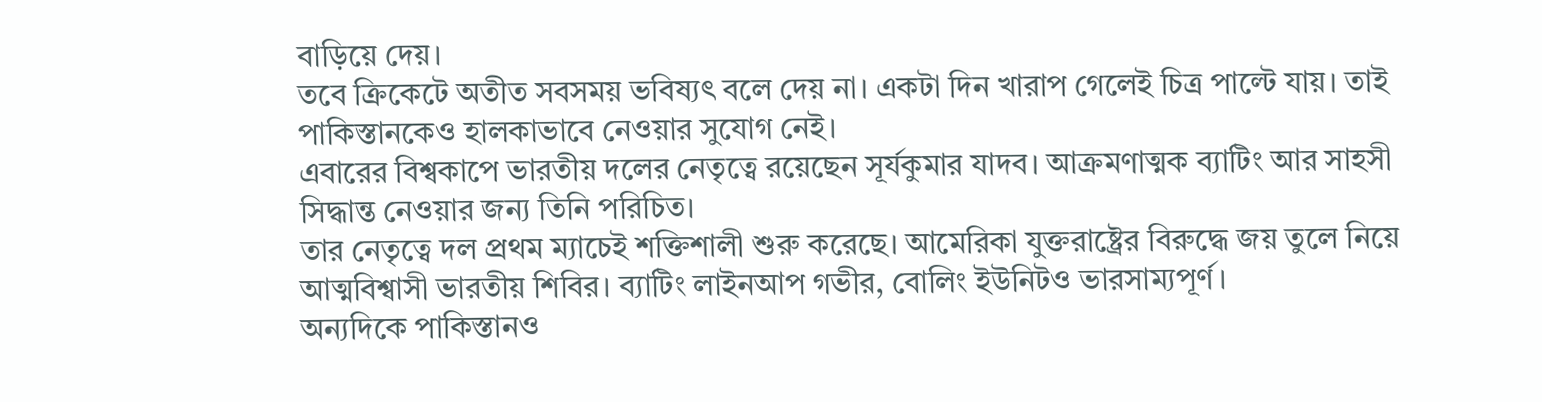বাড়িয়ে দেয়।
তবে ক্রিকেটে অতীত সবসময় ভবিষ্যৎ বলে দেয় না। একটা দিন খারাপ গেলেই চিত্র পাল্টে যায়। তাই পাকিস্তানকেও হালকাভাবে নেওয়ার সুযোগ নেই।
এবারের বিশ্বকাপে ভারতীয় দলের নেতৃত্বে রয়েছেন সূর্যকুমার যাদব। আক্রমণাত্মক ব্যাটিং আর সাহসী সিদ্ধান্ত নেওয়ার জন্য তিনি পরিচিত।
তার নেতৃত্বে দল প্রথম ম্যাচেই শক্তিশালী শুরু করেছে। আমেরিকা যুক্তরাষ্ট্রের বিরুদ্ধে জয় তুলে নিয়ে আত্মবিশ্বাসী ভারতীয় শিবির। ব্যাটিং লাইনআপ গভীর, বোলিং ইউনিটও ভারসাম্যপূর্ণ।
অন্যদিকে পাকিস্তানও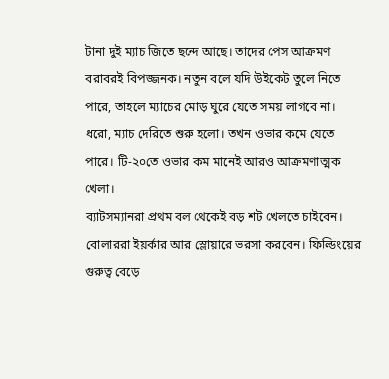টানা দুই ম্যাচ জিতে ছন্দে আছে। তাদের পেস আক্রমণ বরাবরই বিপজ্জনক। নতুন বলে যদি উইকেট তুলে নিতে পারে, তাহলে ম্যাচের মোড় ঘুরে যেতে সময় লাগবে না।
ধরো, ম্যাচ দেরিতে শুরু হলো। তখন ওভার কমে যেতে পারে। টি-২০তে ওভার কম মানেই আরও আক্রমণাত্মক খেলা।
ব্যাটসম্যানরা প্রথম বল থেকেই বড় শট খেলতে চাইবেন। বোলাররা ইয়র্কার আর স্লোয়ারে ভরসা করবেন। ফিল্ডিংয়ের গুরুত্ব বেড়ে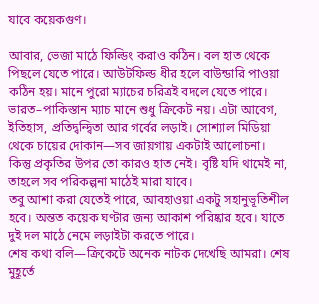যাবে কয়েকগুণ।

আবার, ভেজা মাঠে ফিল্ডিং করাও কঠিন। বল হাত থেকে পিছলে যেতে পারে। আউটফিল্ড ধীর হলে বাউন্ডারি পাওয়া কঠিন হয়। মানে পুরো ম্যাচের চরিত্রই বদলে যেতে পারে।
ভারত–পাকিস্তান ম্যাচ মানে শুধু ক্রিকেট নয়। এটা আবেগ, ইতিহাস, প্রতিদ্বন্দ্বিতা আর গর্বের লড়াই। সোশ্যাল মিডিয়া থেকে চায়ের দোকান—সব জায়গায় একটাই আলোচনা।
কিন্তু প্রকৃতির উপর তো কারও হাত নেই। বৃষ্টি যদি থামেই না, তাহলে সব পরিকল্পনা মাঠেই মারা যাবে।
তবু আশা করা যেতেই পারে, আবহাওয়া একটু সহানুভূতিশীল হবে। অন্তত কয়েক ঘণ্টার জন্য আকাশ পরিষ্কার হবে। যাতে দুই দল মাঠে নেমে লড়াইটা করতে পারে।
শেষ কথা বলি—ক্রিকেটে অনেক নাটক দেখেছি আমরা। শেষ মুহূর্তে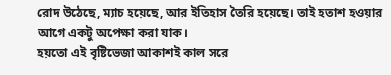রোদ উঠেছে, ম্যাচ হয়েছে, আর ইতিহাস তৈরি হয়েছে। তাই হতাশ হওয়ার আগে একটু অপেক্ষা করা যাক।
হয়তো এই বৃষ্টিভেজা আকাশই কাল সরে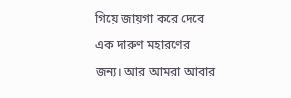গিয়ে জায়গা করে দেবে এক দারুণ মহারণের জন্য। আর আমরা আবার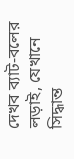দেখব ব্যাট-বলের লড়াই, যেখানে সিদ্ধান্ত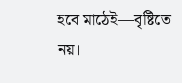হবে মাঠেই—বৃষ্টিতে নয়।